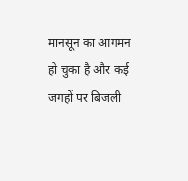मानसून का आगमन हो चुका है और कई जगहों पर बिजली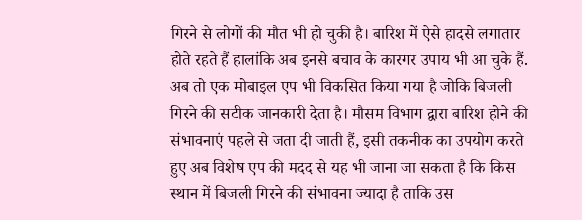गिरने से लोगों की मौत भी हो चुकी है। बारिश में ऐसे हादसे लगातार होते रहते हैं हालांकि अब इनसे बचाव के कारगर उपाय भी आ चुके हैं. अब तो एक मोबाइल एप भी विकसित किया गया है जोकि बिजली गिरने की सटीक जानकारी देता है। मौसम विभाग द्वारा बारिश होने की संभावनाएं पहले से जता दी जाती हैं, इसी तकनीक का उपयोग करते हुए अब विशेष एप की मदद से यह भी जाना जा सकता है कि किस स्थान में बिजली गिरने की संभावना ज्यादा है ताकि उस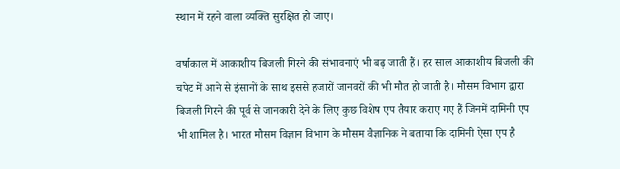स्थान में रहने वाला व्यक्ति सुरक्षित हो जाए।

वर्षाकाल में आकाशीय बिजली गिरने की संभावनाएं भी बढ़ जाती हैं। हर साल आकाशीय बिजली की चपेट में आने से इंसानों के साथ इससे हजारों जानवरों की भी मौत हो जाती है। मौसम विभाग द्वारा बिजली गिरने की पूर्व से जानकारी देने के लिए कुछ विशेष एप तैयार कराए गए हैं जिनमें दामिनी एप भी शामिल है। भारत मौसम विज्ञान विभाग के मौसम वैज्ञानिक ने बताया कि दामिनी ऐसा एप है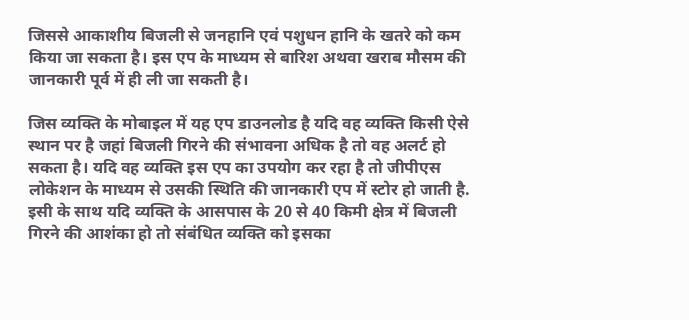जिससे आकाशीय बिजली से जनहानि एवं पशुधन हानि के खतरे को कम किया जा सकता है। इस एप के माध्यम से बारिश अथवा खराब मौसम की जानकारी पूर्व में ही ली जा सकती है।

जिस व्यक्ति के मोबाइल में यह एप डाउनलोड है यदि वह व्यक्ति किसी ऐसे स्थान पर है जहां बिजली गिरने की संभावना अधिक है तो वह अलर्ट हो सकता है। यदि वह व्यक्ति इस एप का उपयोग कर रहा है तो जीपीएस लोकेशन के माध्यम से उसकी स्थिति की जानकारी एप में स्टोर हो जाती है. इसी के साथ यदि व्यक्ति के आसपास के 20 से 40 किमी क्षेत्र में बिजली गिरने की आशंका हो तो संबंधित व्यक्ति को इसका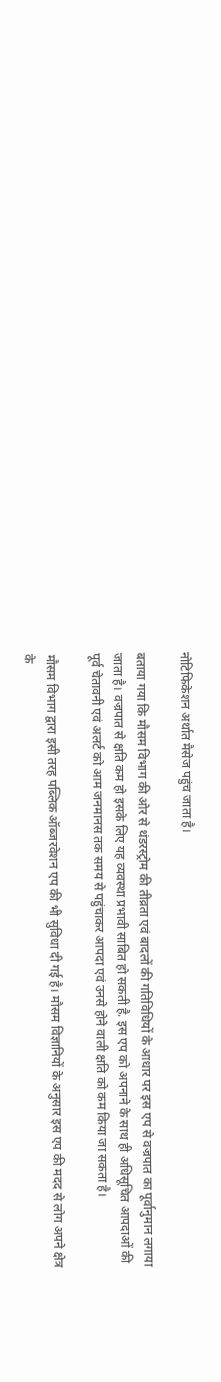नोटिफिकेशन अर्थात मैसेज पहुंच जाता है।

बताया गया कि मौसम विभाग की ओर से थंडरस्ट्रोम की तीव्रता एवं बादलों की गतिविधियों के आधार पर इस एप से वज्रपात का पूर्वानुमान लगाया जाता है। वज्रपात से क्षति कम हो इसके लिए यह व्यवस्था प्रभावी साबित हो सकती है. इस एप को अपनाने के साथ ही अधिसूचित आपदाओं की पूर्व चेतावनी एवं अलर्ट को आम जनमानस तक समय से पहुंचाकर आपदा एवं उनसे होने वाली क्षति को कम किया जा सकता है।

मौसम विभाग द्वारा इसी तरह पब्लिक ऑब्जरवेशन एप की भी सुविधा दी गई है। मौसम विज्ञानियों के अनुसार इस एप की मदद से लोग अपने क्षेत्र के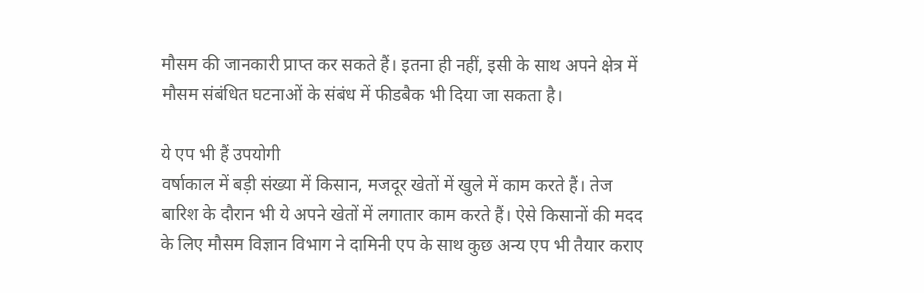मौसम की जानकारी प्राप्त कर सकते हैं। इतना ही नहीं, इसी के साथ अपने क्षेत्र में मौसम संबंधित घटनाओं के संबंध में फीडबैक भी दिया जा सकता है।

ये एप भी हैं उपयोगी
वर्षाकाल में बड़ी संख्या में किसान, मजदूर खेतों में खुले में काम करते हैं। तेज बारिश के दौरान भी ये अपने खेतों में लगातार काम करते हैं। ऐसे किसानों की मदद के लिए मौसम विज्ञान विभाग ने दामिनी एप के साथ कुछ अन्य एप भी तैयार कराए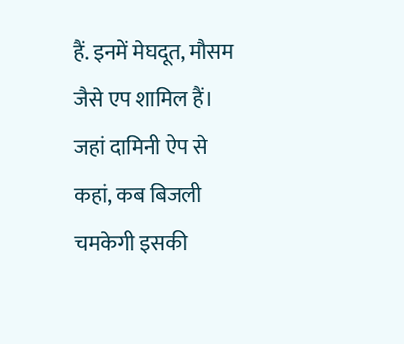हैं. इनमें मेघदूत, मौसम जैसे एप शामिल हैं। जहां दामिनी ऐप से कहां, कब बिजली चमकेगी इसकी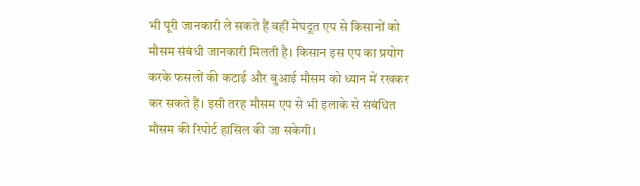भी पूरी जानकारी ले सकते हैं वहीं मेघदूत एप से किसानों को मौसम संबंधी जानकारी मिलती है। किसान इस एप का प्रयोग करके फसलों की कटाई और बुआई मौसम को ध्यान में रखकर कर सकते हैं। इसी तरह मौसम एप से भी इलाके से संबंधित मौसम की रिपोर्ट हासिल की जा सकेगी।